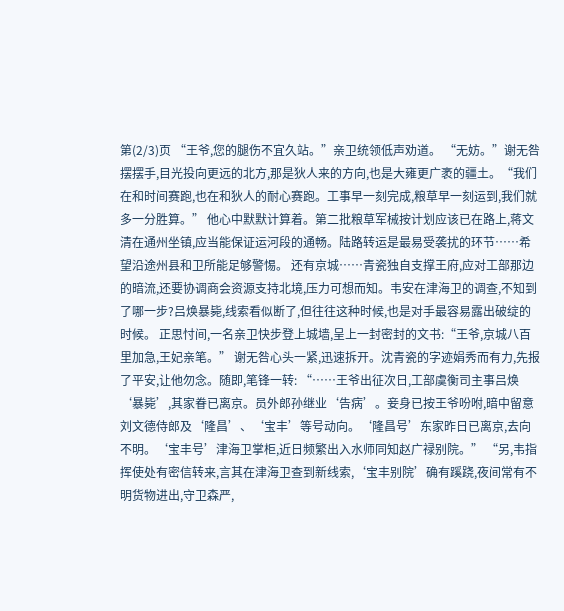第(2/3)页 “王爷,您的腿伤不宜久站。”亲卫统领低声劝道。 “无妨。”谢无咎摆摆手,目光投向更远的北方,那是狄人来的方向,也是大雍更广袤的疆土。“我们在和时间赛跑,也在和狄人的耐心赛跑。工事早一刻完成,粮草早一刻运到,我们就多一分胜算。” 他心中默默计算着。第二批粮草军械按计划应该已在路上,蒋文清在通州坐镇,应当能保证运河段的通畅。陆路转运是最易受袭扰的环节……希望沿途州县和卫所能足够警惕。 还有京城……青瓷独自支撑王府,应对工部那边的暗流,还要协调商会资源支持北境,压力可想而知。韦安在津海卫的调查,不知到了哪一步?吕焕暴毙,线索看似断了,但往往这种时候,也是对手最容易露出破绽的时候。 正思忖间,一名亲卫快步登上城墙,呈上一封密封的文书:“王爷,京城八百里加急,王妃亲笔。” 谢无咎心头一紧,迅速拆开。沈青瓷的字迹娟秀而有力,先报了平安,让他勿念。随即,笔锋一转: “……王爷出征次日,工部虞衡司主事吕焕‘暴毙’,其家眷已离京。员外郎孙继业‘告病’。妾身已按王爷吩咐,暗中留意刘文德侍郎及‘隆昌’、‘宝丰’等号动向。‘隆昌号’东家昨日已离京,去向不明。‘宝丰号’津海卫掌柜,近日频繁出入水师同知赵广禄别院。” “另,韦指挥使处有密信转来,言其在津海卫查到新线索,‘宝丰别院’确有蹊跷,夜间常有不明货物进出,守卫森严,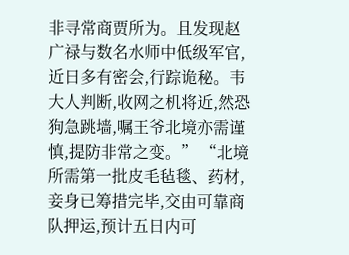非寻常商贾所为。且发现赵广禄与数名水师中低级军官,近日多有密会,行踪诡秘。韦大人判断,收网之机将近,然恐狗急跳墙,嘱王爷北境亦需谨慎,提防非常之变。” “北境所需第一批皮毛毡毯、药材,妾身已筹措完毕,交由可靠商队押运,预计五日内可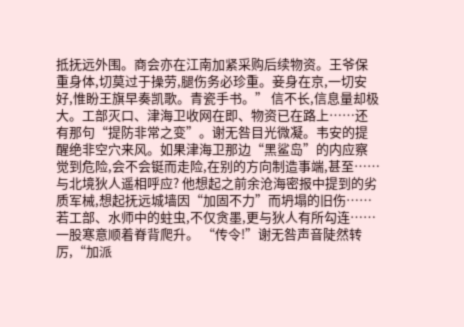抵抚远外围。商会亦在江南加紧采购后续物资。王爷保重身体,切莫过于操劳,腿伤务必珍重。妾身在京,一切安好,惟盼王旗早奏凯歌。青瓷手书。” 信不长,信息量却极大。工部灭口、津海卫收网在即、物资已在路上……还有那句“提防非常之变”。谢无咎目光微凝。韦安的提醒绝非空穴来风。如果津海卫那边“黑鲨岛”的内应察觉到危险,会不会铤而走险,在别的方向制造事端,甚至……与北境狄人遥相呼应? 他想起之前余沧海密报中提到的劣质军械,想起抚远城墙因“加固不力”而坍塌的旧伤……若工部、水师中的蛀虫,不仅贪墨,更与狄人有所勾连…… 一股寒意顺着脊背爬升。 “传令!”谢无咎声音陡然转厉,“加派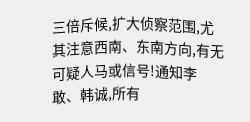三倍斥候,扩大侦察范围,尤其注意西南、东南方向,有无可疑人马或信号!通知李敢、韩诚,所有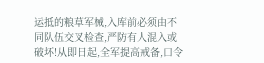运抵的粮草军械,入库前必须由不同队伍交叉检查,严防有人混入或破坏!从即日起,全军提高戒备,口令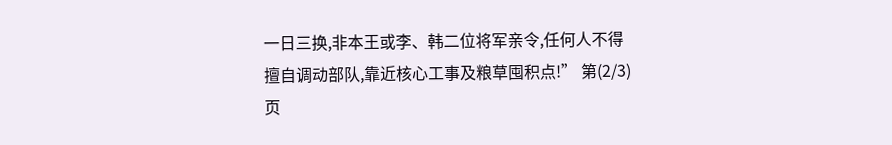一日三换,非本王或李、韩二位将军亲令,任何人不得擅自调动部队,靠近核心工事及粮草囤积点!” 第(2/3)页